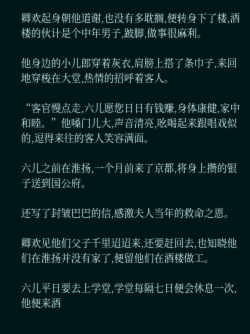卿欢起身朝他道谢,也没有多耽搁,便转身下了楼,酒楼的伙计是个中年男子,跛脚,做事很麻利。

他身边的小儿郎穿着灰衣,肩膀上搭了条巾子,来回地穿梭在大堂,热情的招呼着客人。

“客官慢点走,六儿愿您日日有钱赚,身体康健,家中和睦。”他嗓门儿大,声音清亮,吆喝起来跟唱戏似的,逗得来往的客人笑容满面。

六儿之前在淮扬,一个月前来了京都,将身上攒的银子送到国公府。

还写了封皱巴巴的信,感激夫人当年的救命之恩。

卿欢见他们父子千里迢迢来,还要赶回去,也知晓他们在淮扬并没有家了,便留他们在酒楼做工。

六儿平日要去上学堂,学堂每隔七日便会休息一次,他便来酒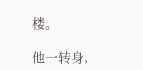楼。

他一转身,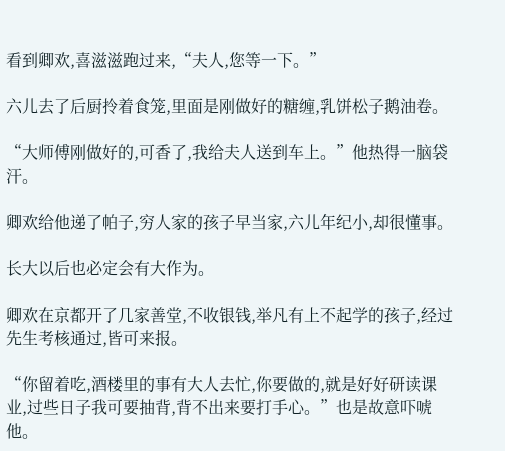看到卿欢,喜滋滋跑过来,“夫人,您等一下。”

六儿去了后厨拎着食笼,里面是刚做好的糖缠,乳饼松子鹅油卷。

“大师傅刚做好的,可香了,我给夫人送到车上。”他热得一脑袋汗。

卿欢给他递了帕子,穷人家的孩子早当家,六儿年纪小,却很懂事。

长大以后也必定会有大作为。

卿欢在京都开了几家善堂,不收银钱,举凡有上不起学的孩子,经过先生考核通过,皆可来报。

“你留着吃,酒楼里的事有大人去忙,你要做的,就是好好研读课业,过些日子我可要抽背,背不出来要打手心。”也是故意吓唬他。